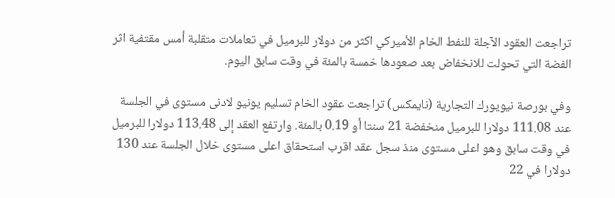تراجعت العقود الآجلة للنفط الخام الأميركي اكثر من دولار للبرميل في تعاملات متقلبة أمس مقتفية اثر الفضة التي تحولت للانخفاض بعد صعودها خمسة بالمئة في وقت سابق اليوم.

وفي بورصة نيويورك التجارية (نايمكس) تراجعت عقود الخام تسليم يونيو لادنى مستوى في الجلسة عند 111.08 دولارا للبرميل منخفضة 21 سنتا أو 0.19 بالمئة. وارتفع العقد إلى 113.48 دولارا للبرميل في وقت سابق وهو اعلى مستوى منذ سجل عقد اقرب استحقاق اعلى مستوى خلال الجلسة عند 130 دولارا في 22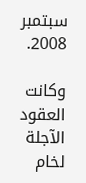سبتمبر 2008.

وكانت العقود الآجلة لخام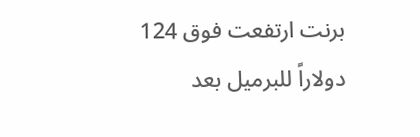برنت ارتفعت فوق 124 دولاراً للبرميل بعد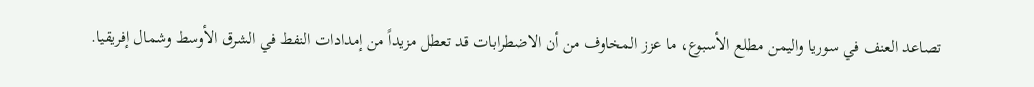تصاعد العنف في سوريا واليمن مطلع الأسبوع، ما عزز المخاوف من أن الاضطرابات قد تعطل مزيداً من إمدادات النفط في الشرق الأوسط وشمال إفريقيا.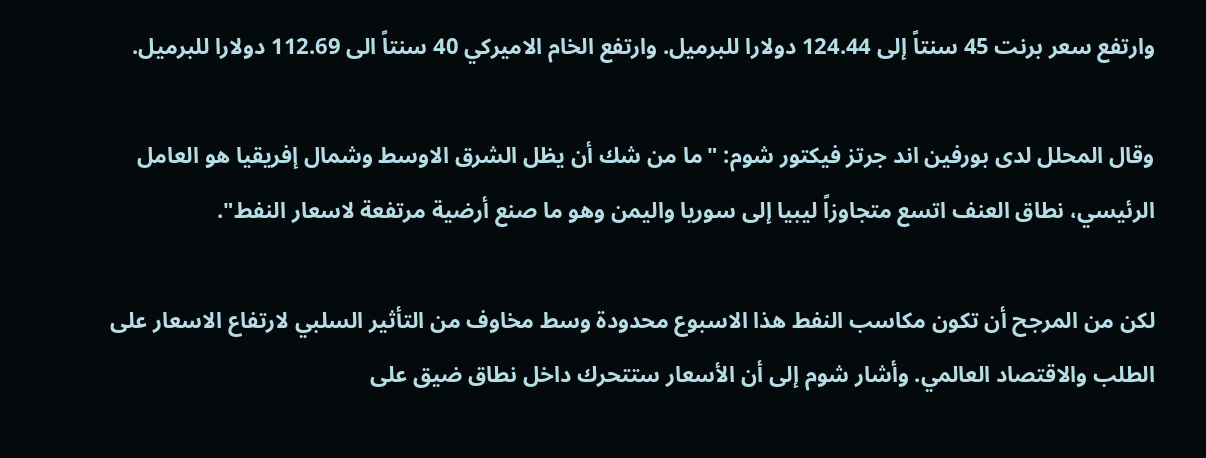وارتفع سعر برنت 45 سنتاً إلى 124.44 دولارا للبرميل. وارتفع الخام الاميركي 40 سنتاً الى 112.69 دولارا للبرميل.

وقال المحلل لدى بورفين اند جرتز فيكتور شوم: "ما من شك أن يظل الشرق الاوسط وشمال إفريقيا هو العامل الرئيسي، نطاق العنف اتسع متجاوزاً ليبيا إلى سوريا واليمن وهو ما صنع أرضية مرتفعة لاسعار النفط".

لكن من المرجح أن تكون مكاسب النفط هذا الاسبوع محدودة وسط مخاوف من التأثير السلبي لارتفاع الاسعار على الطلب والاقتصاد العالمي. وأشار شوم إلى أن الأسعار ستتحرك داخل نطاق ضيق على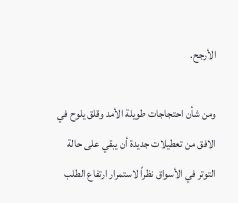الأرجح.

ومن شأن احتجاجات طويلة الأمد وقلق يلوح في الافق من تعطيلات جديدة أن يبقي على حالة التوتر في الأسواق نظراً لاستمرار ارتفاع الطلب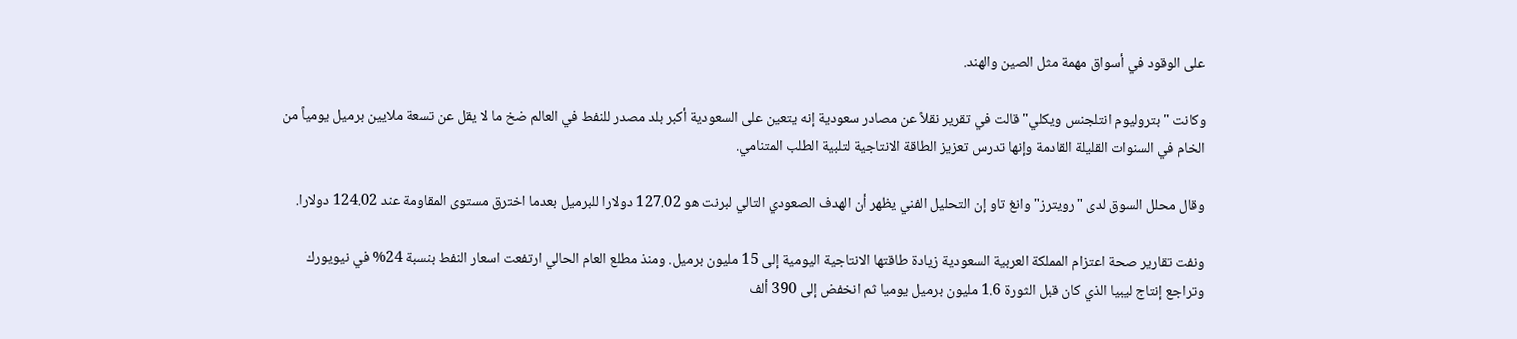على الوقود في أسواق مهمة مثل الصين والهند.

وكانت "بتروليوم انتلجنس ويكلي" قالت في تقرير نقلاً عن مصادر سعودية إنه يتعين على السعودية أكبر بلد مصدر للنفط في العالم ضخ ما لا يقل عن تسعة ملايين برميل يومياً من الخام في السنوات القليلة القادمة وإنها تدرس تعزيز الطاقة الانتاجية لتلبية الطلب المتنامي.

وقال محلل السوق لدى "رويترز" وانغ تاو إن التحليل الفني يظهر أن الهدف الصعودي التالي لبرنت هو 127.02 دولارا للبرميل بعدما اخترق مستوى المقاومة عند 124.02 دولارا.

ونفت تقارير صحة اعتزام المملكة العربية السعودية زيادة طاقتها الانتاجية اليومية إلى 15 مليون برميل. ومنذ مطلع العام الحالي ارتفعت اسعار النفط بنسبة 24% في نيويورك وتراجع إنتاج ليبيا الذي كان قبل الثورة 1.6 مليون برميل يوميا ثم انخفض إلى 390 ألف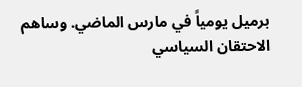برميل يومياً في مارس الماضي. وساهم الاحتقان السياسي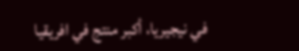في نيجيريا، أكبر منتج في افريقيا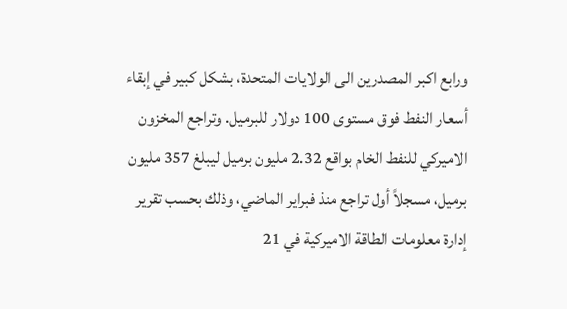ورابع اكبر المصدرين الى الولايات المتحدة، بشكل كبير في إبقاء أسعار النفط فوق مستوى 100 دولار للبرميل. وتراجع المخزون الاميركي للنفط الخام بواقع 2.32 مليون برميل ليبلغ 357 مليون برميل، مسجلاً أول تراجع منذ فبراير الماضي، وذلك بحسب تقرير إدارة معلومات الطاقة الاميركية في 21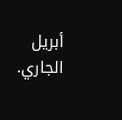أبريل الجاري.